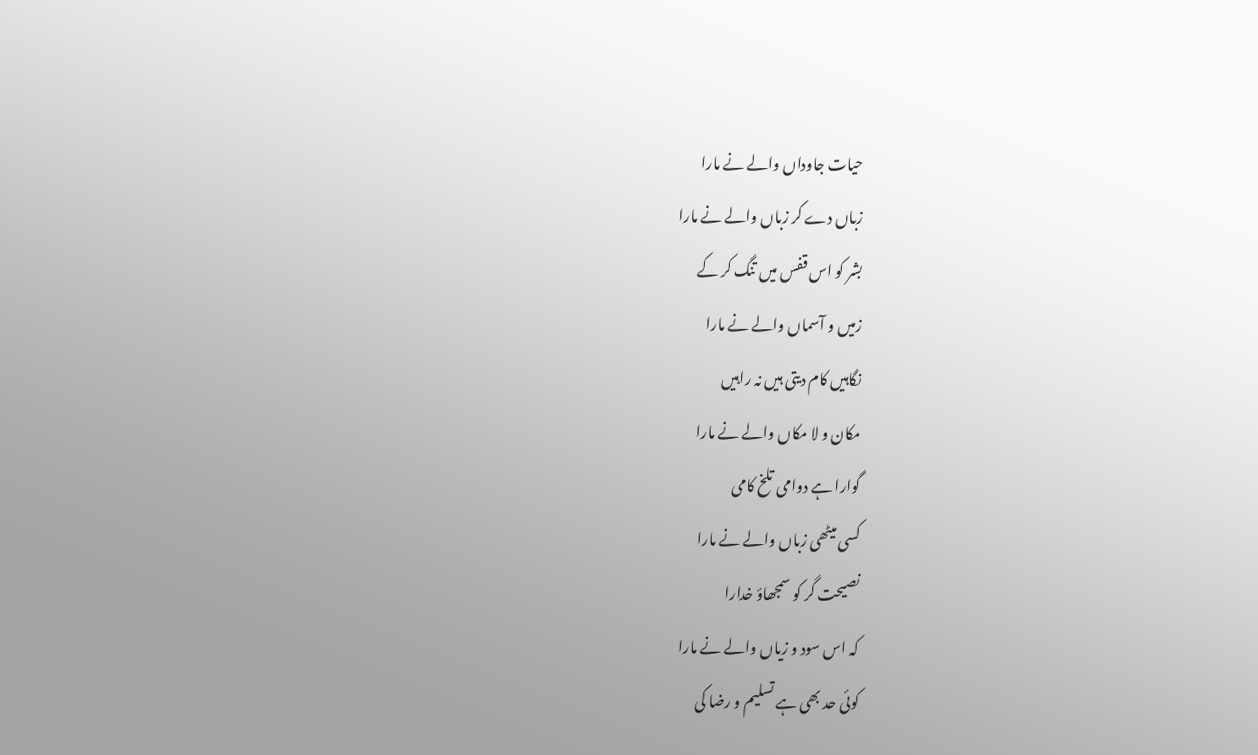حیات جاوداں والے نے مارا
زباں دے کر زباں والے نے مارا
بشر کو اس قفس میں تنگ کر کے
زمیں و آسماں والے نے مارا
نگاہیں کام دیتی ہیں نہ راہیں
مکان و لا مکاں والے نے مارا
گوارا ہے دوامی تلخ کامی
کسی میٹھی زباں والے نے مارا
نصیحت گر کو سمجھاؤ خدارا
کہ اس سود و زیاں والے نے مارا
کوئی حد بھی ہے تسلیم و رضا کی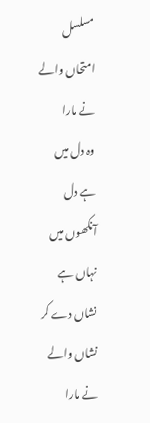مسلسل امتحاں والے نے مارا
وہ دل میں ہے دل آنکھوں میں نہاں ہے
نشاں دے کر نشاں والے نے مارا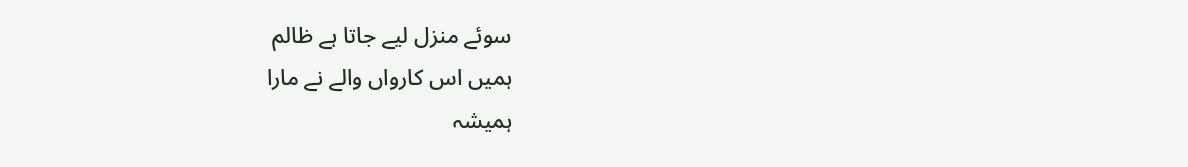سوئے منزل لیے جاتا ہے ظالم
ہمیں اس کارواں والے نے مارا
ہمیشہ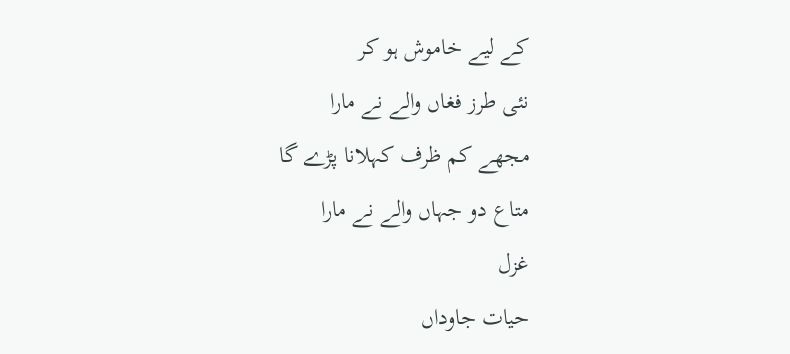کے لیے خاموش ہو کر
نئی طرز فغاں والے نے مارا
مجھے کم ظرف کہلانا پڑے گا
متاع دو جہاں والے نے مارا
غزل
حیات جاوداں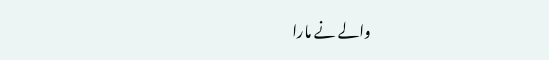والے نے مارا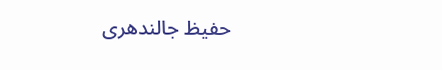حفیظ جالندھری